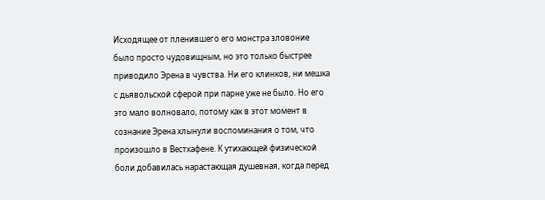Исходящее от пленившего его монстра зловоние было просто чудовищным, но это только быстрее приводило Эрена в чувства. Ни его клинков, ни мешка с дьявольской сферой при парне уже не было. Но его это мало волновало, потому как в этот момент в сознание Эрена хлынули воспоминания о том, что произошло в Вестхафене. К утихающей физической боли добавилась нарастающая душевная, когда перед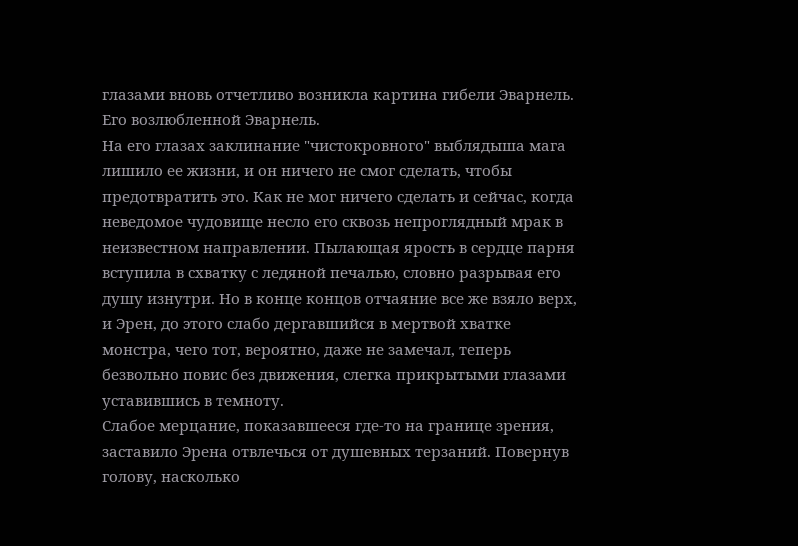глазами вновь отчетливо возникла картина гибели Эварнель.
Его возлюбленной Эварнель.
На его глазах заклинание "чистокровного" выблядыша мага лишило ее жизни, и он ничего не смог сделать, чтобы предотвратить это. Как не мог ничего сделать и сейчас, когда неведомое чудовище несло его сквозь непроглядный мрак в неизвестном направлении. Пылающая ярость в сердце парня вступила в схватку с ледяной печалью, словно разрывая его душу изнутри. Но в конце концов отчаяние все же взяло верх, и Эрен, до этого слабо дергавшийся в мертвой хватке монстра, чего тот, вероятно, даже не замечал, теперь безвольно повис без движения, слегка прикрытыми глазами уставившись в темноту.
Слабое мерцание, показавшееся где-то на границе зрения, заставило Эрена отвлечься от душевных терзаний. Повернув голову, насколько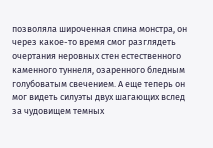позволяла широченная спина монстра, он через какое-то время смог разглядеть очертания неровных стен естественного каменного туннеля, озаренного бледным голубоватым свечением. А еще теперь он мог видеть силуэты двух шагающих вслед за чудовищем темных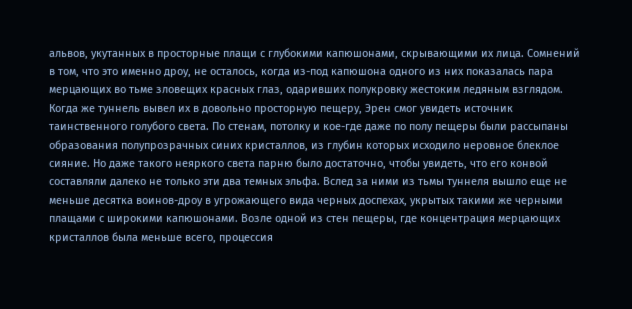альвов, укутанных в просторные плащи с глубокими капюшонами, скрывающими их лица. Сомнений в том, что это именно дроу, не осталось, когда из-под капюшона одного из них показалась пара мерцающих во тьме зловещих красных глаз, одаривших полукровку жестоким ледяным взглядом.
Когда же туннель вывел их в довольно просторную пещеру, Эрен смог увидеть источник таинственного голубого света. По стенам, потолку и кое-где даже по полу пещеры были рассыпаны образования полупрозрачных синих кристаллов, из глубин которых исходило неровное блеклое сияние. Но даже такого неяркого света парню было достаточно, чтобы увидеть, что его конвой составляли далеко не только эти два темных эльфа. Вслед за ними из тьмы туннеля вышло еще не меньше десятка воинов-дроу в угрожающего вида черных доспехах, укрытых такими же черными плащами с широкими капюшонами. Возле одной из стен пещеры, где концентрация мерцающих кристаллов была меньше всего, процессия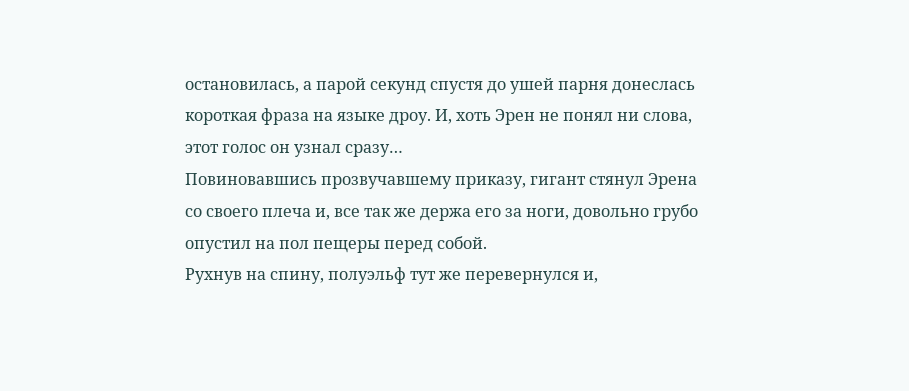остановилась, а парой секунд спустя до ушей парня донеслась короткая фраза на языке дроу. И, хоть Эрен не понял ни слова, этот голос он узнал сразу…
Повиновавшись прозвучавшему приказу, гигант стянул Эрена со своего плеча и, все так же держа его за ноги, довольно грубо опустил на пол пещеры перед собой.
Рухнув на спину, полуэльф тут же перевернулся и,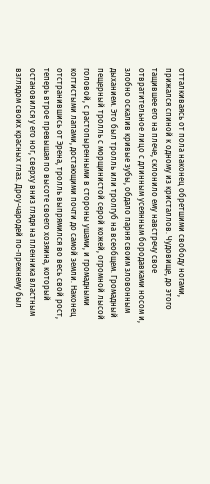отталкиваясь от пола наконец обретшими свободу ногами, прижался спиной к одному из кристаллов. Чудовище, до этого тащившее его на плече, склонило ему навстречу свое отвратительное лицо с длинным усеянным бородавками носом и, злобно оскалив кривые зубы, обдало парня своим зловонным дыханием. Это был тролль или тролгуб на всеобщем. Громадный пещерный тролль с морщинистой серой кожей, огромной лысой головой, с растопыренными в стороны ушами, и громадными когтистыми лапами, достающими почти до самой земли. Наконец отстранившись от Эрена, тролль выпрямился во весь свой рост, теперь втрое превышая по высоте своего хозяина, который остановился у его ног, сверху вниз глядя на пленника властным взглядом своих красных глаз. Дроу-чародей по-прежнему был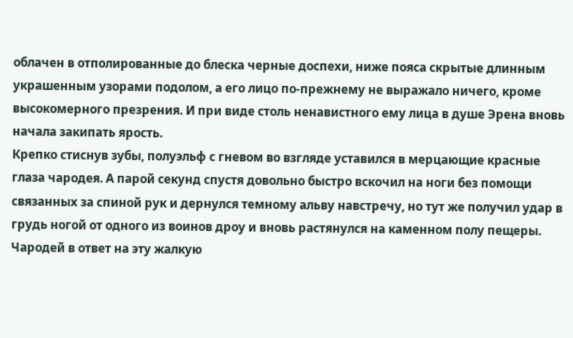облачен в отполированные до блеска черные доспехи, ниже пояса скрытые длинным украшенным узорами подолом, а его лицо по-прежнему не выражало ничего, кроме высокомерного презрения. И при виде столь ненавистного ему лица в душе Эрена вновь начала закипать ярость.
Крепко стиснув зубы, полуэльф с гневом во взгляде уставился в мерцающие красные глаза чародея. А парой секунд спустя довольно быстро вскочил на ноги без помощи связанных за спиной рук и дернулся темному альву навстречу, но тут же получил удар в грудь ногой от одного из воинов дроу и вновь растянулся на каменном полу пещеры. Чародей в ответ на эту жалкую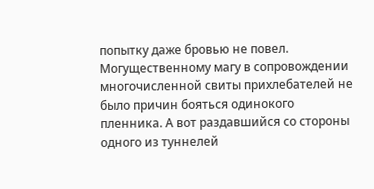попытку даже бровью не повел. Могущественному магу в сопровождении многочисленной свиты прихлебателей не было причин бояться одинокого пленника. А вот раздавшийся со стороны одного из туннелей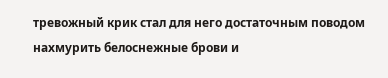тревожный крик стал для него достаточным поводом нахмурить белоснежные брови и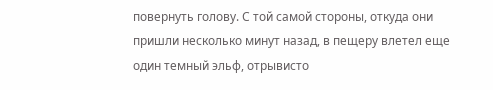повернуть голову. С той самой стороны, откуда они пришли несколько минут назад, в пещеру влетел еще один темный эльф, отрывисто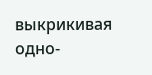выкрикивая одно-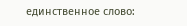единственное слово: